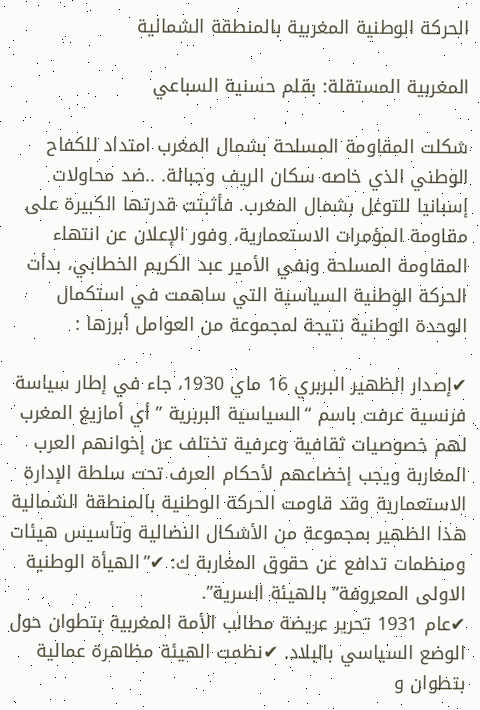الحركة الوطنية المغربية بالمنطقة الشمالية

المغربية المستقلة: بقلم حسنية السباعي

شكلت المقاومة المسلحة بشمال المغرب امتداد للكفاح الوطني الذي خاصه سكان الريف وجبالة. ..ضد محاولات إسبانيا للتوغل بشمال المغرب. فأثبتت قدرتها الكبيرة على مقاومة المؤمرات الاستعمارية، وفور الإعلان عن انتهاء المقاومة المسلحة ونفي الأمير عبد الكريم الخطابي، بدأت الحركة الوطنية السياسية التي ساهمت في استكمال الوحدة الوطنية نتيجة لمجموعة من العوامل أبرزها :

✔إصدار الظهير البربري 16 ماي 1930، جاء في إطار سياسة فرنسية عرفت باسم “السياسية البربرية ” أي أمازيغ المغرب لهم خصوصيات ثقافية وعرفية تختلف عن إخوانهم العرب المغاربة ويجب إخضاعهم لأحكام العرف تحت سلطة الإدارة الاستعمارية وقد قاومت الحركة الوطنية بالمنطقة الشمالية هذا الظهير بمجموعة من الأشكال النضالية وتأسيس هيئات ومنظمات تدافع عن حقوق المغاربة ك: ✔”الهيأة الوطنية الاولى المعروفة” بالهيئة السرية”.
✔عام 1931 تحرير عريضة مطالب الأمة المغربية بتطوان حول الوضع السياسي بالبلاد. ✔نظمت الهيئة مظاهرة عمالية بتطوان و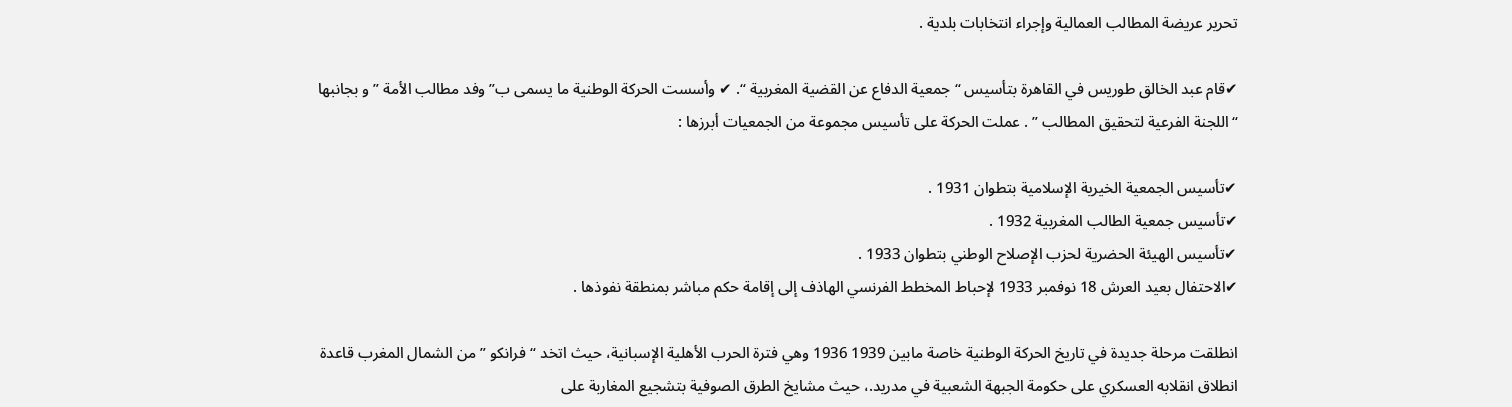تحرير عريضة المطالب العمالية وإجراء انتخابات بلدية .

✔قام عبد الخالق طوريس في القاهرة بتأسيس “جمعية الدفاع عن القضية المغربية “. ✔ وأسست الحركة الوطنية ما يسمى ب” وفد مطالب الأمة ” و بجانبها “اللجنة الفرعية لتحقيق المطالب ” . عملت الحركة على تأسيس مجموعة من الجمعيات أبرزها :

✔تأسيس الجمعية الخيرية الإسلامية بتطوان 1931 .
✔تأسيس جمعية الطالب المغربية 1932 .
✔تأسيس الهيئة الحضرية لحزب الإصلاح الوطني بتطوان 1933 .
✔الاحتفال بعيد العرش 18 نوفمبر 1933 لإحباط المخطط الفرنسي الهاذف إلى إقامة حكم مباشر بمنطقة نفوذها .

انطلقت مرحلة جديدة في تاريخ الحركة الوطنية خاصة مابين 1939 1936 وهي فترة الحرب الأهلية الإسبانية، حيث اتخد “فرانكو ” من الشمال المغرب قاعدة انطلاق انقلابه العسكري على حكومة الجبهة الشعبية في مدريد.، حيث مشايخ الطرق الصوفية بتشجيع المغاربة على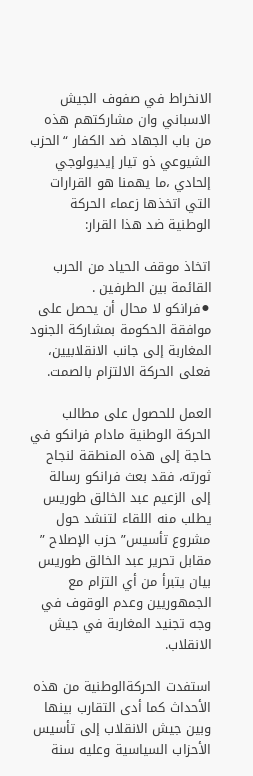الانخراط في صفوف الجيش الاسباني وان مشاركتهم هذه من باب الجهاد ضد الكفار “الحزب الشيوعي ذو تيار إيديولوجي إلحادي ،ما يهمنا هو القرارات التي اتخذها زعماء الحركة الوطنية ضد هذا القرار:

اتخاذ موقف الحياد من الحرب القائمة بين الطرفين .
⚫فرانكو لا محال أن يحصل على موافقة الحكومة بمشاركة الجنود المغاربة إلى جانب الانقلابيين، فعلى الحركة الالتزام بالصمت.

العمل للحصول على مطالب الحركة الوطنية مادام فرانكو في حاجة إلى هذه المنطقة لنجاح ثورته، فقد بعث فرانكو رسالة إلى الزعيم عبد الخالق طوريس يطلب منه اللقاء لتنشد حول مشروع تأسيس” حزب الإصلاح ” مقابل تحرير عبد الخالق طوريس بيان يتبرأ من أي التزام مع الجمهوريين وعدم الوقوف في وجه تجنيد المغاربة في جيش الانقلاب.

استفدت الحركةالوطنية من هذه الأحداث كما أدى التقارب بينها وبين جيش الانقلاب إلى تأسيس الأحزاب السياسية وعليه سنة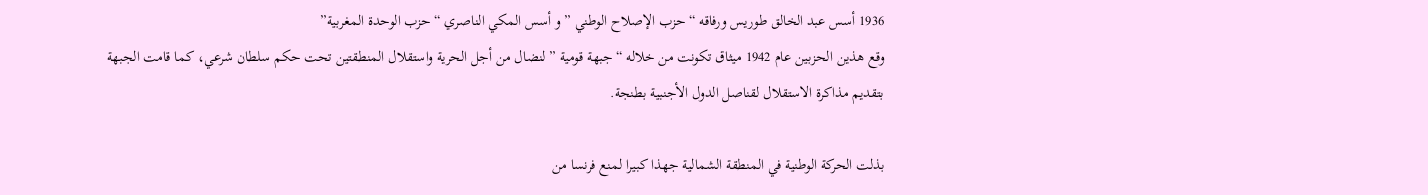1936 أسس عبد الخالق طوريس ورفاقه “حزب الإصلاح الوطني ” و أسس المكي الناصري “حزب الوحدة المغربية”
وقع هذين الحزبين عام 1942 ميثاق تكونت من خلاله “جبهة قومية ” لنضال من أجل الحرية واستقلال المنطقتين تحت حكم سلطان شرعي، كما قامت الجبهة بتقديم مذاكرة الاستقلال لقناصل الدول الأجنبية بطنجة.

بذلت الحركة الوطنية في المنطقة الشمالية جهذا كبيرا لمنع فرنسا من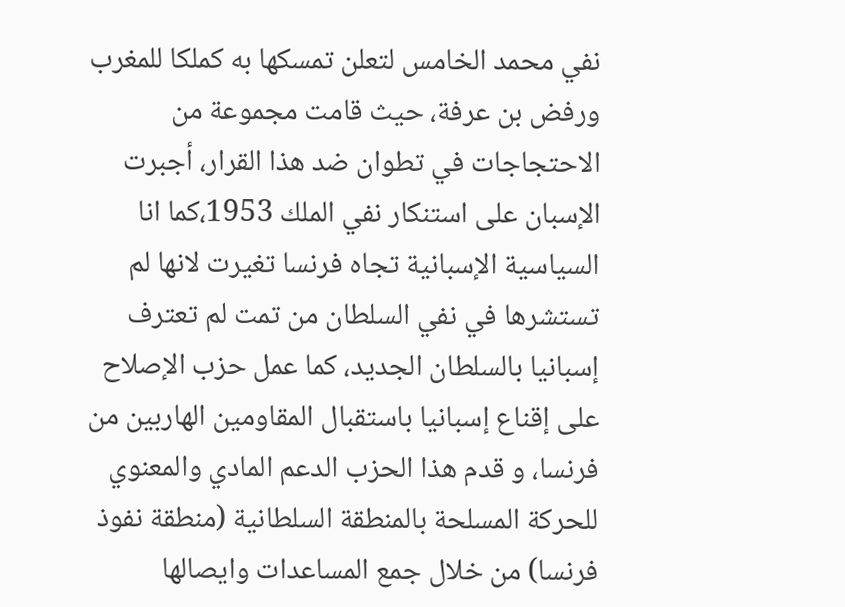نفي محمد الخامس لتعلن تمسكها به كملكا للمغرب ورفض بن عرفة، حيث قامت مجموعة من الاحتجاجات في تطوان ضد هذا القرار، أجبرت الإسبان على استنكار نفي الملك 1953،كما انا السياسية الإسبانية تجاه فرنسا تغيرت لانها لم تستشرها في نفي السلطان من تمت لم تعترف إسبانيا بالسلطان الجديد، كما عمل حزب الإصلاح على إقناع إسبانيا باستقبال المقاومين الهاربين من فرنسا، و قدم هذا الحزب الدعم المادي والمعنوي للحركة المسلحة بالمنطقة السلطانية (منطقة نفوذ فرنسا) من خلال جمع المساعدات وايصالها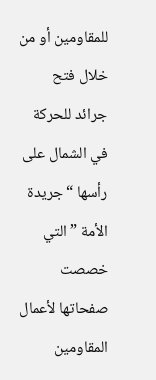للمقاومين أو من خلال فتح جرائد للحركة في الشمال على رأسها “جريدة الأمة ” التي خصصت صفحاتها لأعمال المقاومين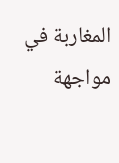المغاربة في مواجهة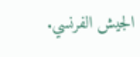الجيش الفرنسي.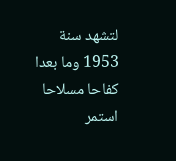لتشهد سنة 1953 وما بعدا كفاحا مسلاحا استمر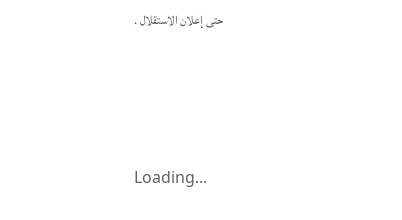حتى إعلان الاستقلال .




Loading...